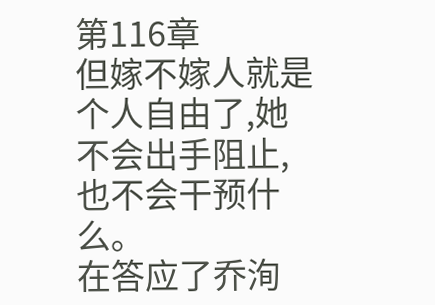第116章
但嫁不嫁人就是个人自由了,她不会出手阻止,也不会干预什么。
在答应了乔洵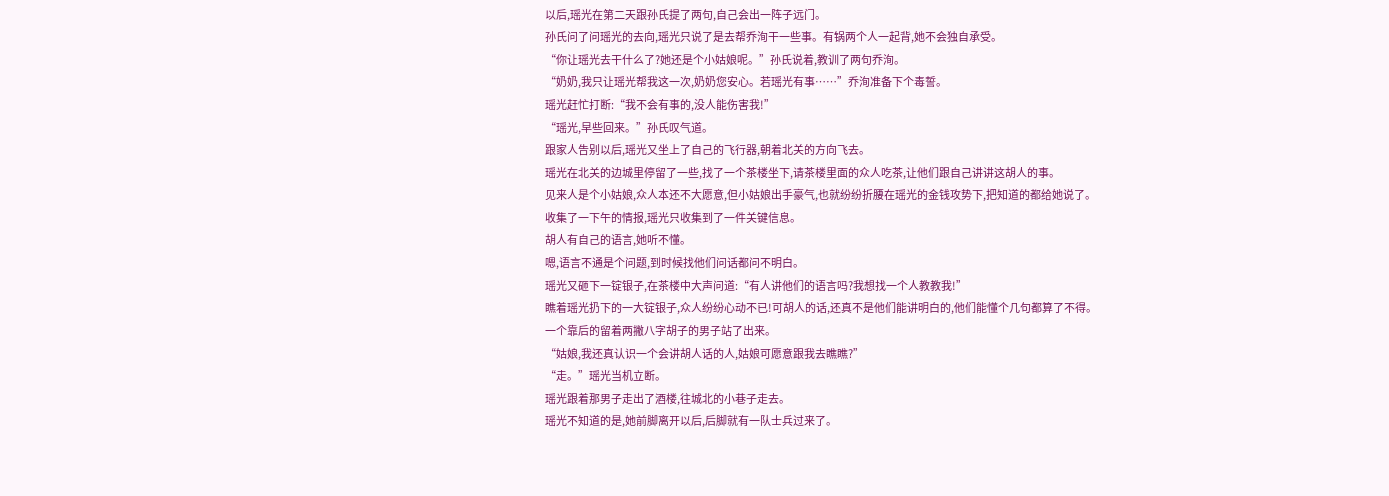以后,瑶光在第二天跟孙氏提了两句,自己会出一阵子远门。
孙氏问了问瑶光的去向,瑶光只说了是去帮乔洵干一些事。有锅两个人一起背,她不会独自承受。
“你让瑶光去干什么了?她还是个小姑娘呢。”孙氏说着,教训了两句乔洵。
“奶奶,我只让瑶光帮我这一次,奶奶您安心。若瑶光有事……”乔洵准备下个毒誓。
瑶光赶忙打断:“我不会有事的,没人能伤害我!”
“瑶光,早些回来。”孙氏叹气道。
跟家人告别以后,瑶光又坐上了自己的飞行器,朝着北关的方向飞去。
瑶光在北关的边城里停留了一些,找了一个茶楼坐下,请茶楼里面的众人吃茶,让他们跟自己讲讲这胡人的事。
见来人是个小姑娘,众人本还不大愿意,但小姑娘出手豪气,也就纷纷折腰在瑶光的金钱攻势下,把知道的都给她说了。
收集了一下午的情报,瑶光只收集到了一件关键信息。
胡人有自己的语言,她听不懂。
嗯,语言不通是个问题,到时候找他们问话都问不明白。
瑶光又砸下一锭银子,在茶楼中大声问道:“有人讲他们的语言吗?我想找一个人教教我!”
瞧着瑶光扔下的一大锭银子,众人纷纷心动不已!可胡人的话,还真不是他们能讲明白的,他们能懂个几句都算了不得。
一个靠后的留着两撇八字胡子的男子站了出来。
“姑娘,我还真认识一个会讲胡人话的人,姑娘可愿意跟我去瞧瞧?”
“走。”瑶光当机立断。
瑶光跟着那男子走出了酒楼,往城北的小巷子走去。
瑶光不知道的是,她前脚离开以后,后脚就有一队士兵过来了。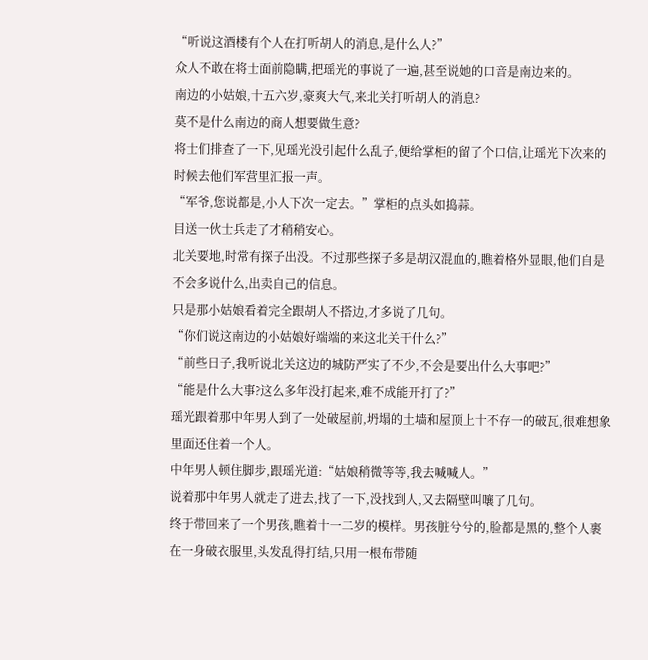“听说这酒楼有个人在打听胡人的消息,是什么人?”
众人不敢在将士面前隐瞒,把瑶光的事说了一遍,甚至说她的口音是南边来的。
南边的小姑娘,十五六岁,豪爽大气,来北关打听胡人的消息?
莫不是什么南边的商人想要做生意?
将士们排查了一下,见瑶光没引起什么乱子,便给掌柜的留了个口信,让瑶光下次来的时候去他们军营里汇报一声。
“军爷,您说都是,小人下次一定去。”掌柜的点头如捣蒜。
目送一伙士兵走了才稍稍安心。
北关要地,时常有探子出没。不过那些探子多是胡汉混血的,瞧着格外显眼,他们自是不会多说什么,出卖自己的信息。
只是那小姑娘看着完全跟胡人不搭边,才多说了几句。
“你们说这南边的小姑娘好端端的来这北关干什么?”
“前些日子,我听说北关这边的城防严实了不少,不会是要出什么大事吧?”
“能是什么大事?这么多年没打起来,难不成能开打了?”
瑶光跟着那中年男人到了一处破屋前,坍塌的土墙和屋顶上十不存一的破瓦,很难想象里面还住着一个人。
中年男人顿住脚步,跟瑶光道:“姑娘稍微等等,我去喊喊人。”
说着那中年男人就走了进去,找了一下,没找到人,又去隔壁叫嚷了几句。
终于带回来了一个男孩,瞧着十一二岁的模样。男孩脏兮兮的,脸都是黑的,整个人裹在一身破衣服里,头发乱得打结,只用一根布带随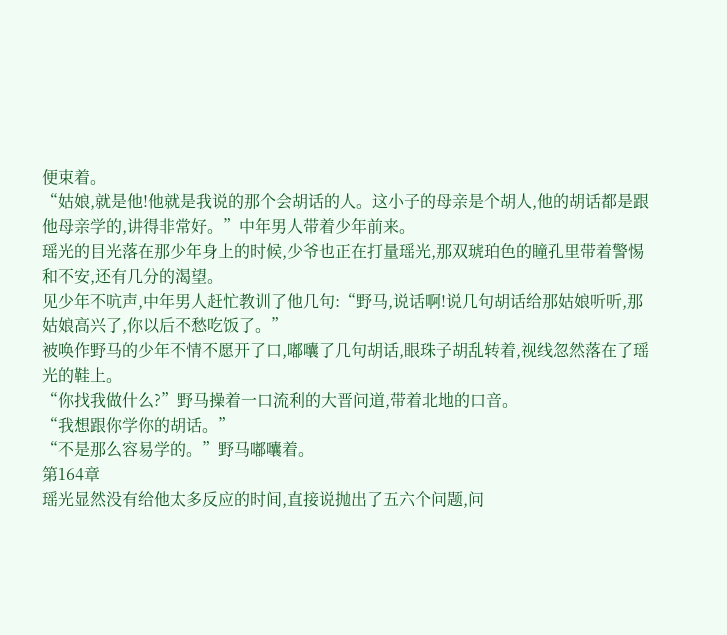便束着。
“姑娘,就是他!他就是我说的那个会胡话的人。这小子的母亲是个胡人,他的胡话都是跟他母亲学的,讲得非常好。”中年男人带着少年前来。
瑶光的目光落在那少年身上的时候,少爷也正在打量瑶光,那双琥珀色的瞳孔里带着警惕和不安,还有几分的渴望。
见少年不吭声,中年男人赶忙教训了他几句:“野马,说话啊!说几句胡话给那姑娘听听,那姑娘高兴了,你以后不愁吃饭了。”
被唤作野马的少年不情不愿开了口,嘟囔了几句胡话,眼珠子胡乱转着,视线忽然落在了瑶光的鞋上。
“你找我做什么?”野马操着一口流利的大晋问道,带着北地的口音。
“我想跟你学你的胡话。”
“不是那么容易学的。”野马嘟囔着。
第164章
瑶光显然没有给他太多反应的时间,直接说抛出了五六个问题,问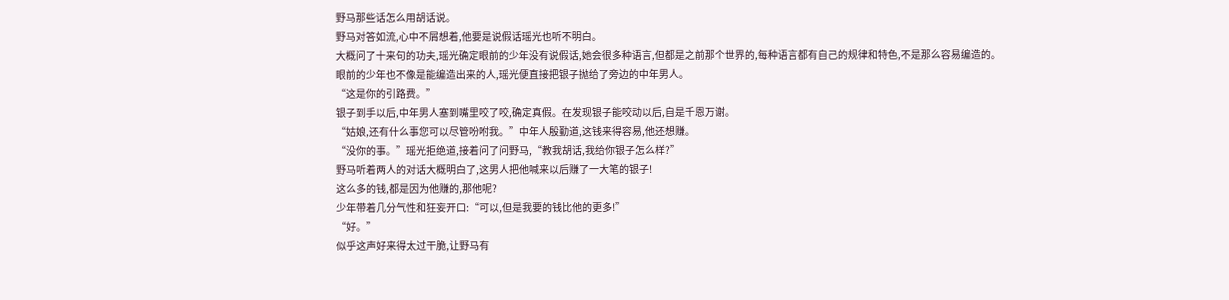野马那些话怎么用胡话说。
野马对答如流,心中不屑想着,他要是说假话瑶光也听不明白。
大概问了十来句的功夫,瑶光确定眼前的少年没有说假话,她会很多种语言,但都是之前那个世界的,每种语言都有自己的规律和特色,不是那么容易编造的。
眼前的少年也不像是能编造出来的人,瑶光便直接把银子抛给了旁边的中年男人。
“这是你的引路费。”
银子到手以后,中年男人塞到嘴里咬了咬,确定真假。在发现银子能咬动以后,自是千恩万谢。
“姑娘,还有什么事您可以尽管吩咐我。”中年人殷勤道,这钱来得容易,他还想赚。
“没你的事。”瑶光拒绝道,接着问了问野马,“教我胡话,我给你银子怎么样?”
野马听着两人的对话大概明白了,这男人把他喊来以后赚了一大笔的银子!
这么多的钱,都是因为他赚的,那他呢?
少年带着几分气性和狂妄开口:“可以,但是我要的钱比他的更多!”
“好。”
似乎这声好来得太过干脆,让野马有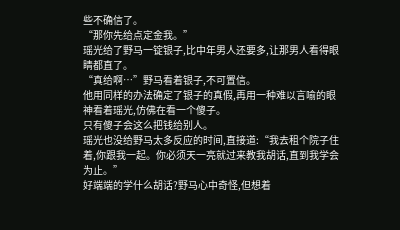些不确信了。
“那你先给点定金我。”
瑶光给了野马一锭银子,比中年男人还要多,让那男人看得眼睛都直了。
“真给啊…”野马看着银子,不可置信。
他用同样的办法确定了银子的真假,再用一种难以言喻的眼神看着瑶光,仿佛在看一个傻子。
只有傻子会这么把钱给别人。
瑶光也没给野马太多反应的时间,直接道:“我去租个院子住着,你跟我一起。你必须天一亮就过来教我胡话,直到我学会为止。”
好端端的学什么胡话?野马心中奇怪,但想着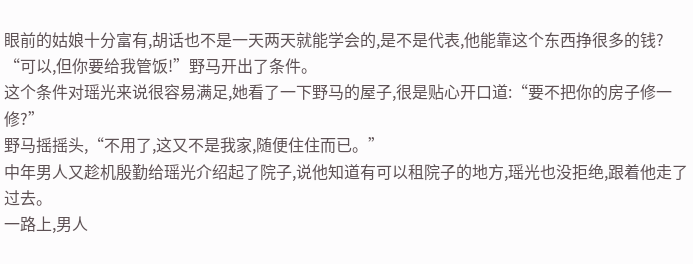眼前的姑娘十分富有,胡话也不是一天两天就能学会的,是不是代表,他能靠这个东西挣很多的钱?
“可以,但你要给我管饭!”野马开出了条件。
这个条件对瑶光来说很容易满足,她看了一下野马的屋子,很是贴心开口道:“要不把你的房子修一修?”
野马摇摇头,“不用了,这又不是我家,随便住住而已。”
中年男人又趁机殷勤给瑶光介绍起了院子,说他知道有可以租院子的地方,瑶光也没拒绝,跟着他走了过去。
一路上,男人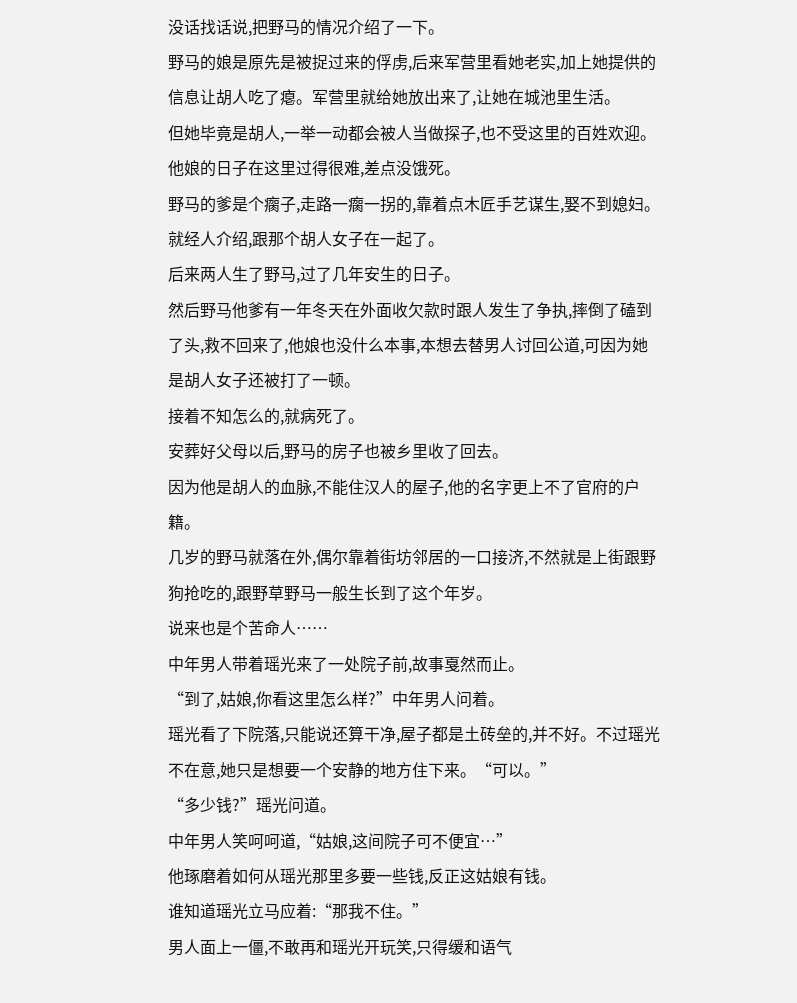没话找话说,把野马的情况介绍了一下。
野马的娘是原先是被捉过来的俘虏,后来军营里看她老实,加上她提供的信息让胡人吃了瘪。军营里就给她放出来了,让她在城池里生活。
但她毕竟是胡人,一举一动都会被人当做探子,也不受这里的百姓欢迎。他娘的日子在这里过得很难,差点没饿死。
野马的爹是个瘸子,走路一瘸一拐的,靠着点木匠手艺谋生,娶不到媳妇。就经人介绍,跟那个胡人女子在一起了。
后来两人生了野马,过了几年安生的日子。
然后野马他爹有一年冬天在外面收欠款时跟人发生了争执,摔倒了磕到了头,救不回来了,他娘也没什么本事,本想去替男人讨回公道,可因为她是胡人女子还被打了一顿。
接着不知怎么的,就病死了。
安葬好父母以后,野马的房子也被乡里收了回去。
因为他是胡人的血脉,不能住汉人的屋子,他的名字更上不了官府的户籍。
几岁的野马就落在外,偶尔靠着街坊邻居的一口接济,不然就是上街跟野狗抢吃的,跟野草野马一般生长到了这个年岁。
说来也是个苦命人……
中年男人带着瑶光来了一处院子前,故事戛然而止。
“到了,姑娘,你看这里怎么样?”中年男人问着。
瑶光看了下院落,只能说还算干净,屋子都是土砖垒的,并不好。不过瑶光不在意,她只是想要一个安静的地方住下来。“可以。”
“多少钱?”瑶光问道。
中年男人笑呵呵道,“姑娘,这间院子可不便宜…”
他琢磨着如何从瑶光那里多要一些钱,反正这姑娘有钱。
谁知道瑶光立马应着:“那我不住。”
男人面上一僵,不敢再和瑶光开玩笑,只得缓和语气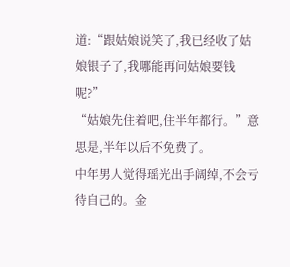道:“跟姑娘说笑了,我已经收了姑娘银子了,我哪能再问姑娘要钱呢?”
“姑娘先住着吧,住半年都行。”意思是,半年以后不免费了。
中年男人觉得瑶光出手阔绰,不会亏待自己的。金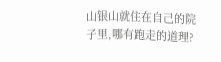山银山就住在自己的院子里,哪有跑走的道理?